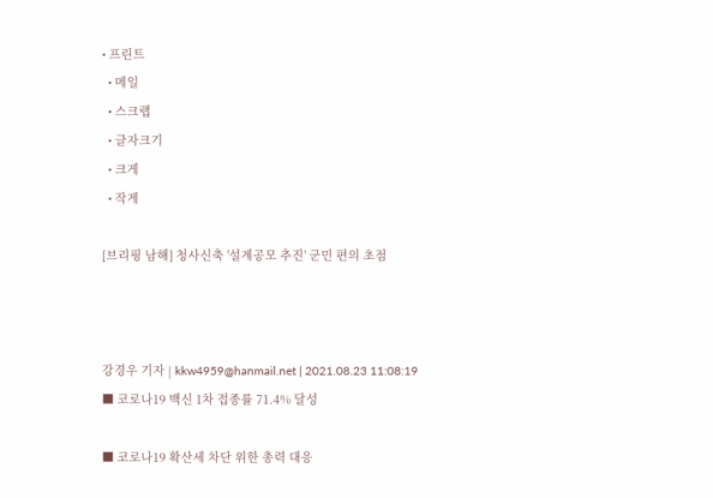• 프린트
  • 메일
  • 스크랩
  • 글자크기
  • 크게
  • 작게

[브리핑 남해] 청사신축 '설계공모 추진' 군민 편의 초점



강경우 기자 | kkw4959@hanmail.net | 2021.08.23 11:08:19
■ 코로나19 백신 1차 접종률 71.4% 달성

■ 코로나19 확산세 차단 위한 총력 대응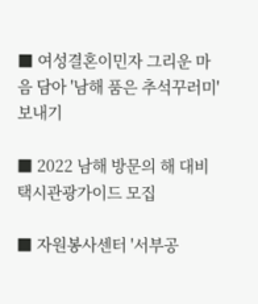■ 여성결혼이민자 그리운 마음 담아 '남해 품은 추석꾸러미'보내기

■ 2022 남해 방문의 해 대비 택시관광가이드 모집

■ 자원봉사센터 '서부공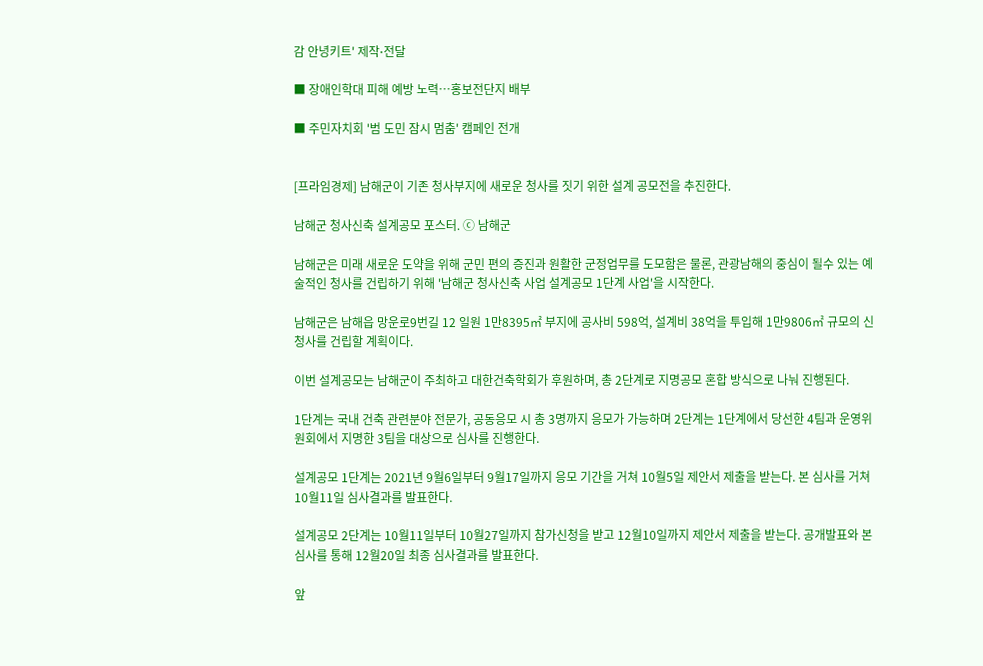감 안녕키트' 제작⋅전달

■ 장애인학대 피해 예방 노력…홍보전단지 배부

■ 주민자치회 '범 도민 잠시 멈춤' 캠페인 전개


[프라임경제] 남해군이 기존 청사부지에 새로운 청사를 짓기 위한 설계 공모전을 추진한다.

남해군 청사신축 설계공모 포스터. ⓒ 남해군

남해군은 미래 새로운 도약을 위해 군민 편의 증진과 원활한 군정업무를 도모함은 물론, 관광남해의 중심이 될수 있는 예술적인 청사를 건립하기 위해 '남해군 청사신축 사업 설계공모 1단계 사업'을 시작한다.

남해군은 남해읍 망운로9번길 12 일원 1만8395㎡ 부지에 공사비 598억, 설계비 38억을 투입해 1만9806㎡ 규모의 신청사를 건립할 계획이다.

이번 설계공모는 남해군이 주최하고 대한건축학회가 후원하며, 총 2단계로 지명공모 혼합 방식으로 나눠 진행된다.

1단계는 국내 건축 관련분야 전문가, 공동응모 시 총 3명까지 응모가 가능하며 2단계는 1단계에서 당선한 4팀과 운영위원회에서 지명한 3팀을 대상으로 심사를 진행한다.

설계공모 1단계는 2021년 9월6일부터 9월17일까지 응모 기간을 거쳐 10월5일 제안서 제출을 받는다. 본 심사를 거쳐 10월11일 심사결과를 발표한다.

설계공모 2단계는 10월11일부터 10월27일까지 참가신청을 받고 12월10일까지 제안서 제출을 받는다. 공개발표와 본심사를 통해 12월20일 최종 심사결과를 발표한다.

앞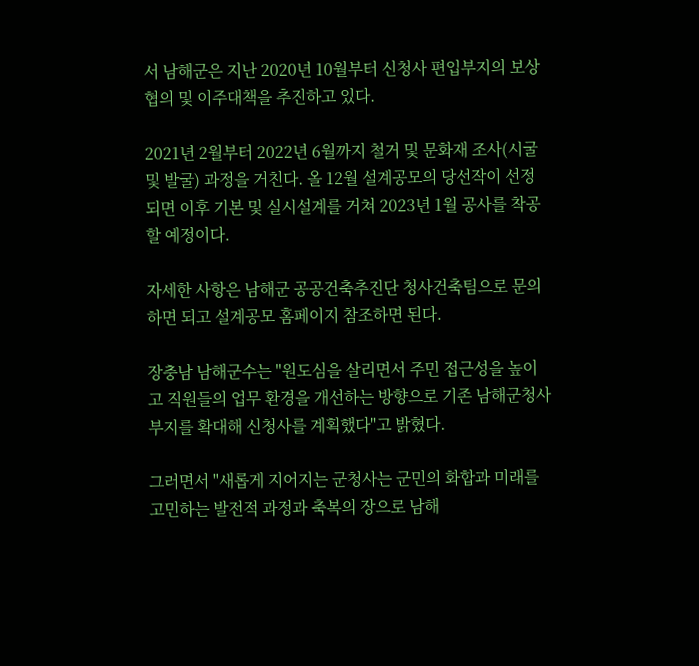서 남해군은 지난 2020년 10월부터 신청사 편입부지의 보상협의 및 이주대책을 추진하고 있다.

2021년 2월부터 2022년 6월까지 철거 및 문화재 조사(시굴 및 발굴) 과정을 거친다. 올 12월 설계공모의 당선작이 선정되면 이후 기본 및 실시설계를 거쳐 2023년 1월 공사를 착공할 예정이다.

자세한 사항은 남해군 공공건축추진단 청사건축팀으로 문의하면 되고 설계공모 홈페이지 참조하면 된다.

장충남 남해군수는 "원도심을 살리면서 주민 접근성을 높이고 직원들의 업무 환경을 개선하는 방향으로 기존 남해군청사 부지를 확대해 신청사를 계획했다"고 밝혔다.

그러면서 "새롭게 지어지는 군청사는 군민의 화합과 미래를 고민하는 발전적 과정과 축복의 장으로 남해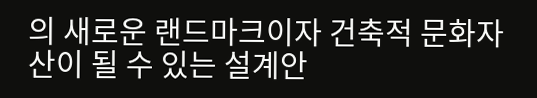의 새로운 랜드마크이자 건축적 문화자산이 될 수 있는 설계안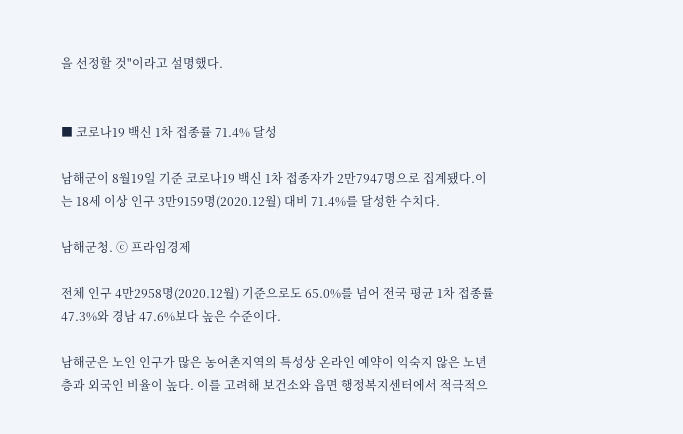을 선정할 것"이라고 설명했다.


■ 코로나19 백신 1차 접종률 71.4% 달성

남해군이 8월19일 기준 코로나19 백신 1차 접종자가 2만7947명으로 집계됐다.이는 18세 이상 인구 3만9159명(2020.12월) 대비 71.4%를 달성한 수치다.

남해군청. ⓒ 프라임경제

전체 인구 4만2958명(2020.12월) 기준으로도 65.0%를 넘어 전국 평균 1차 접종률 47.3%와 경남 47.6%보다 높은 수준이다.

남해군은 노인 인구가 많은 농어촌지역의 특성상 온라인 예약이 익숙지 않은 노년층과 외국인 비율이 높다. 이를 고려해 보건소와 읍면 행정복지센터에서 적극적으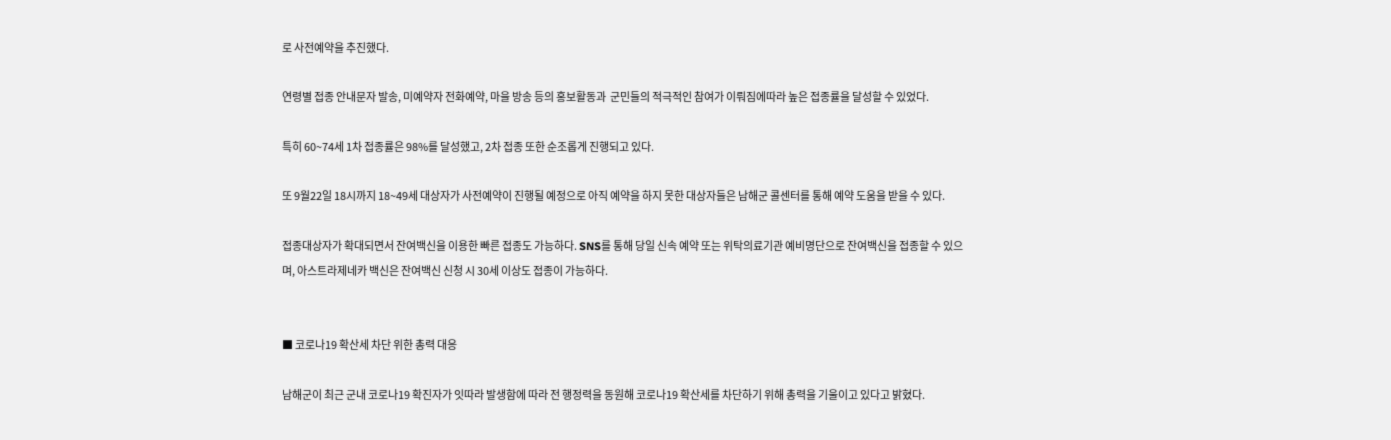로 사전예약을 추진했다.

연령별 접종 안내문자 발송, 미예약자 전화예약, 마을 방송 등의 홍보활동과  군민들의 적극적인 참여가 이뤄짐에따라 높은 접종률을 달성할 수 있었다.

특히 60~74세 1차 접종률은 98%를 달성했고, 2차 접종 또한 순조롭게 진행되고 있다.

또 9월22일 18시까지 18~49세 대상자가 사전예약이 진행될 예정으로 아직 예약을 하지 못한 대상자들은 남해군 콜센터를 통해 예약 도움을 받을 수 있다.

접종대상자가 확대되면서 잔여백신을 이용한 빠른 접종도 가능하다. SNS를 통해 당일 신속 예약 또는 위탁의료기관 예비명단으로 잔여백신을 접종할 수 있으며, 아스트라제네카 백신은 잔여백신 신청 시 30세 이상도 접종이 가능하다.


■ 코로나19 확산세 차단 위한 총력 대응

남해군이 최근 군내 코로나19 확진자가 잇따라 발생함에 따라 전 행정력을 동원해 코로나19 확산세를 차단하기 위해 총력을 기울이고 있다고 밝혔다.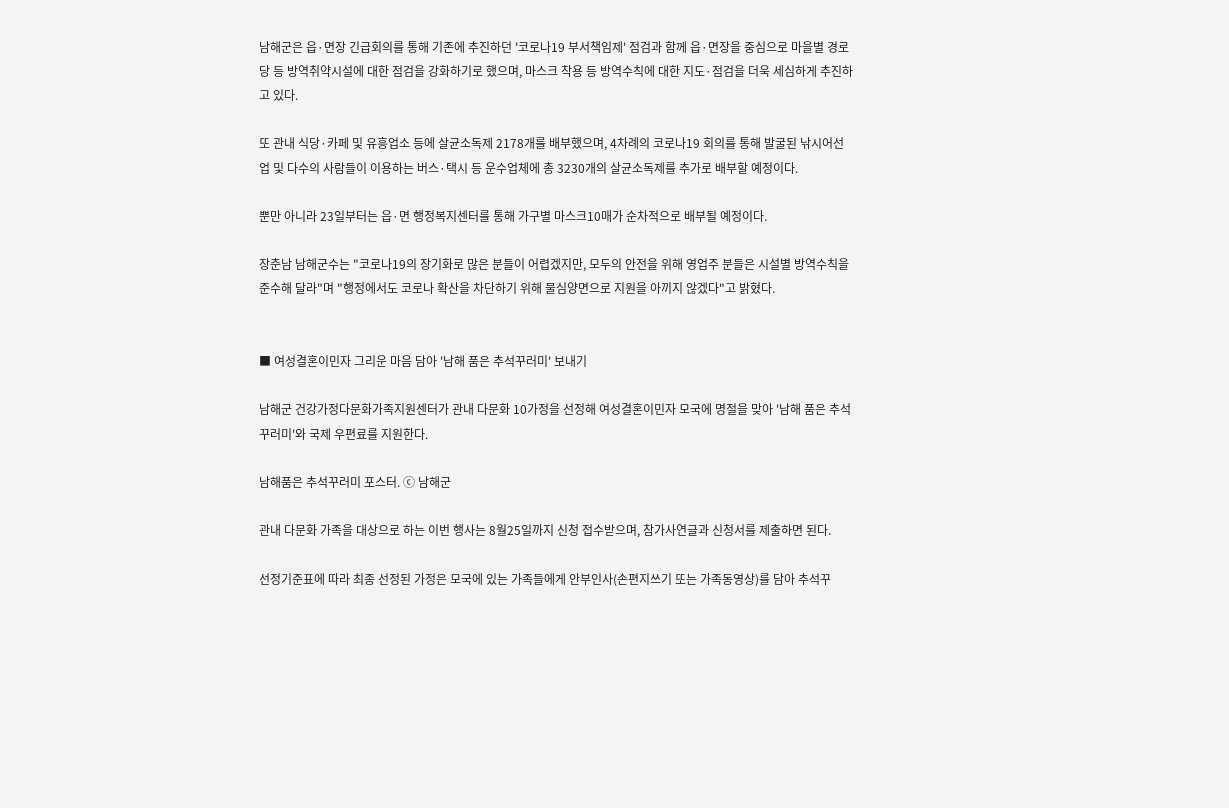남해군은 읍·면장 긴급회의를 통해 기존에 추진하던 '코로나19 부서책임제' 점검과 함께 읍·면장을 중심으로 마을별 경로당 등 방역취약시설에 대한 점검을 강화하기로 했으며, 마스크 착용 등 방역수칙에 대한 지도·점검을 더욱 세심하게 추진하고 있다.

또 관내 식당·카페 및 유흥업소 등에 살균소독제 2178개를 배부했으며, 4차례의 코로나19 회의를 통해 발굴된 낚시어선업 및 다수의 사람들이 이용하는 버스·택시 등 운수업체에 총 3230개의 살균소독제를 추가로 배부할 예정이다.

뿐만 아니라 23일부터는 읍·면 행정복지센터를 통해 가구별 마스크10매가 순차적으로 배부될 예정이다.

장춘남 남해군수는 "코로나19의 장기화로 많은 분들이 어렵겠지만, 모두의 안전을 위해 영업주 분들은 시설별 방역수칙을 준수해 달라"며 "행정에서도 코로나 확산을 차단하기 위해 물심양면으로 지원을 아끼지 않겠다"고 밝혔다.


■ 여성결혼이민자 그리운 마음 담아 '남해 품은 추석꾸러미' 보내기

남해군 건강가정다문화가족지원센터가 관내 다문화 10가정을 선정해 여성결혼이민자 모국에 명절을 맞아 '남해 품은 추석꾸러미'와 국제 우편료를 지원한다.

남해품은 추석꾸러미 포스터. ⓒ 남해군

관내 다문화 가족을 대상으로 하는 이번 행사는 8월25일까지 신청 접수받으며, 참가사연글과 신청서를 제출하면 된다.

선정기준표에 따라 최종 선정된 가정은 모국에 있는 가족들에게 안부인사(손편지쓰기 또는 가족동영상)를 담아 추석꾸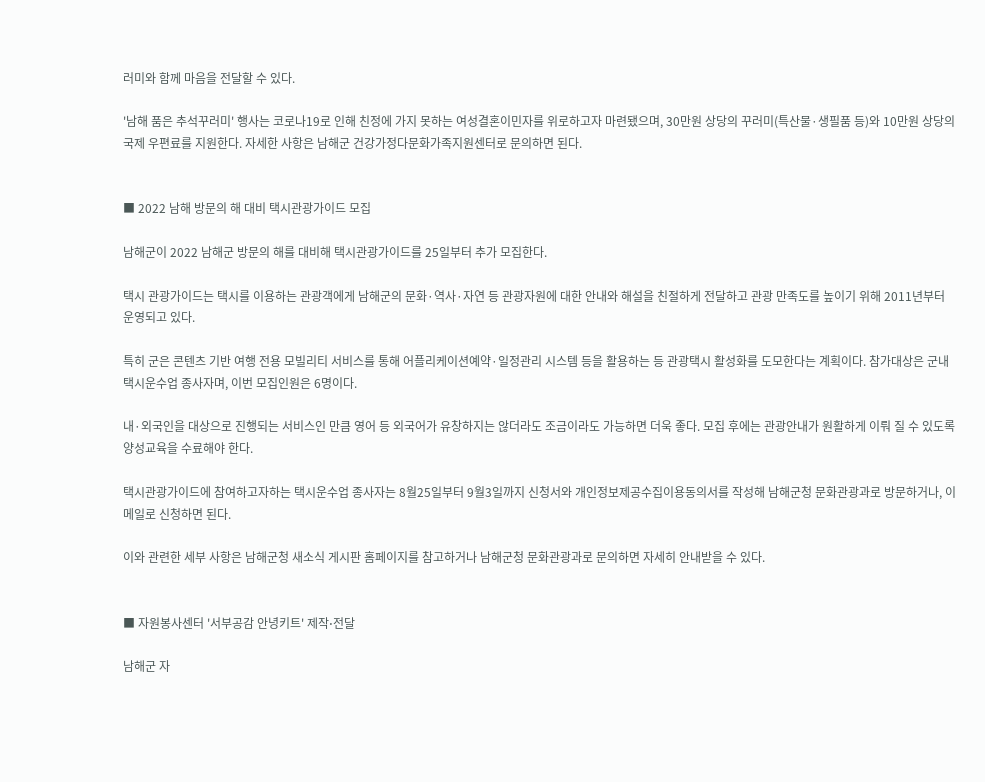러미와 함께 마음을 전달할 수 있다.

'남해 품은 추석꾸러미' 행사는 코로나19로 인해 친정에 가지 못하는 여성결혼이민자를 위로하고자 마련됐으며, 30만원 상당의 꾸러미(특산물·생필품 등)와 10만원 상당의 국제 우편료를 지원한다. 자세한 사항은 남해군 건강가정다문화가족지원센터로 문의하면 된다.


■ 2022 남해 방문의 해 대비 택시관광가이드 모집

남해군이 2022 남해군 방문의 해를 대비해 택시관광가이드를 25일부터 추가 모집한다.

택시 관광가이드는 택시를 이용하는 관광객에게 남해군의 문화·역사·자연 등 관광자원에 대한 안내와 해설을 친절하게 전달하고 관광 만족도를 높이기 위해 2011년부터 운영되고 있다.

특히 군은 콘텐츠 기반 여행 전용 모빌리티 서비스를 통해 어플리케이션예약·일정관리 시스템 등을 활용하는 등 관광택시 활성화를 도모한다는 계획이다. 참가대상은 군내 택시운수업 종사자며, 이번 모집인원은 6명이다.

내·외국인을 대상으로 진행되는 서비스인 만큼 영어 등 외국어가 유창하지는 않더라도 조금이라도 가능하면 더욱 좋다. 모집 후에는 관광안내가 원활하게 이뤄 질 수 있도록 양성교육을 수료해야 한다.

택시관광가이드에 참여하고자하는 택시운수업 종사자는 8월25일부터 9월3일까지 신청서와 개인정보제공수집이용동의서를 작성해 남해군청 문화관광과로 방문하거나, 이메일로 신청하면 된다.

이와 관련한 세부 사항은 남해군청 새소식 게시판 홈페이지를 참고하거나 남해군청 문화관광과로 문의하면 자세히 안내받을 수 있다.


■ 자원봉사센터 '서부공감 안녕키트' 제작⋅전달

남해군 자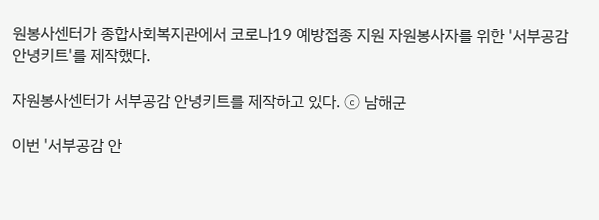원봉사센터가 종합사회복지관에서 코로나19 예방접종 지원 자원봉사자를 위한 '서부공감 안녕키트'를 제작했다.

자원봉사센터가 서부공감 안녕키트를 제작하고 있다. ⓒ 남해군

이번 '서부공감 안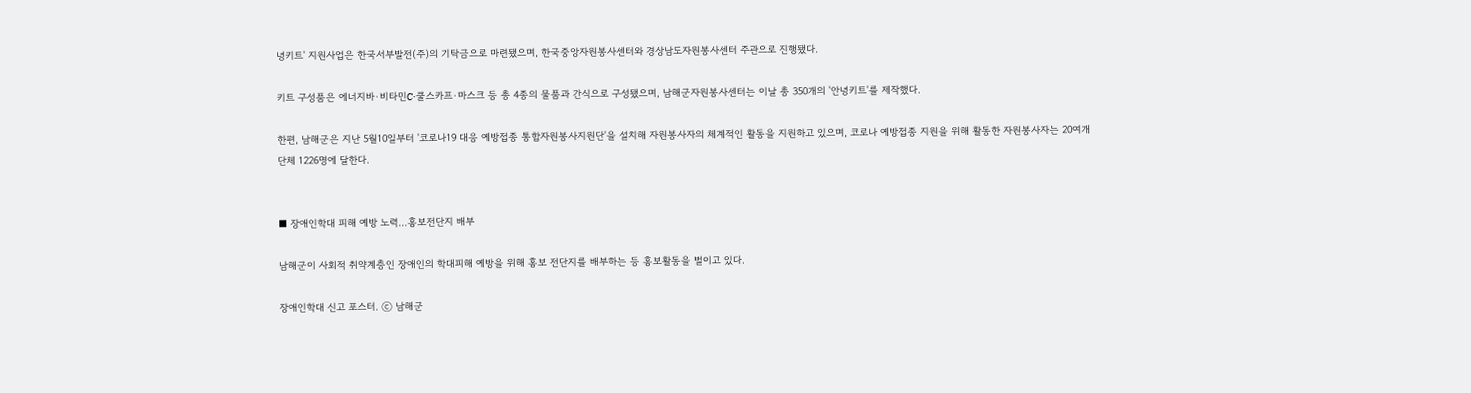녕키트' 지원사업은 한국서부발전(주)의 기탁금으로 마련됐으며, 한국중앙자원봉사센터와 경상남도자원봉사센터 주관으로 진행됐다.

키트 구성품은 에너지바·비타민C·쿨스카프·마스크 등 총 4종의 물품과 간식으로 구성됐으며, 남해군자원봉사센터는 이날 총 350개의 '안녕키트'를 제작했다.

한편, 남해군은 지난 5월10일부터 '코로나19 대응 예방접종 통합자원봉사지원단'을 설치해 자원봉사자의 체계적인 활동을 지원하고 있으며, 코로나 예방접종 지원을 위해 활동한 자원봉사자는 20여개 단체 1226명에 달한다.


■ 장애인학대 피해 예방 노력…홍보전단지 배부

남해군이 사회적 취약계층인 장애인의 학대피해 예방을 위해 홍보 전단지를 배부하는 등 홍보활동을 벌이고 있다.

장애인학대 신고 포스터. ⓒ 남해군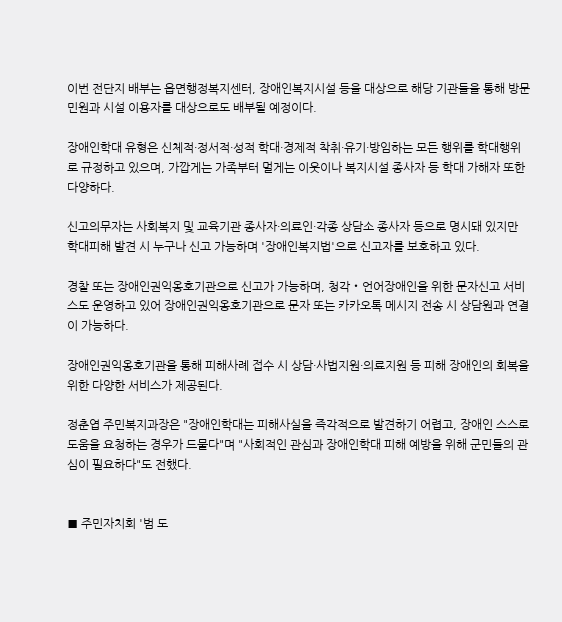이번 전단지 배부는 읍면행정복지센터, 장애인복지시설 등을 대상으로 해당 기관들을 통해 방문민원과 시설 이용자를 대상으로도 배부될 예정이다.

장애인학대 유형은 신체적·정서적·성적 학대·경제적 착취·유기·방임하는 모든 행위를 학대행위로 규정하고 있으며, 가깝게는 가족부터 멀게는 이웃이나 복지시설 종사자 등 학대 가해자 또한 다양하다.

신고의무자는 사회복지 및 교육기관 종사자·의료인·각종 상담소 종사자 등으로 명시돼 있지만 학대피해 발견 시 누구나 신고 가능하며 '장애인복지법'으로 신고자를 보호하고 있다.

경찰 또는 장애인권익옹호기관으로 신고가 가능하며, 청각‧언어장애인을 위한 문자신고 서비스도 운영하고 있어 장애인권익옹호기관으로 문자 또는 카카오톡 메시지 전송 시 상담원과 연결이 가능하다.

장애인권익옹호기관을 통해 피해사례 접수 시 상담·사법지원·의료지원 등 피해 장애인의 회복을 위한 다양한 서비스가 제공된다.

정춘엽 주민복지과장은 "장애인학대는 피해사실을 즉각적으로 발견하기 어렵고, 장애인 스스로 도움을 요청하는 경우가 드물다"며 "사회적인 관심과 장애인학대 피해 예방을 위해 군민들의 관심이 필요하다"도 전했다.


■ 주민자치회 '범 도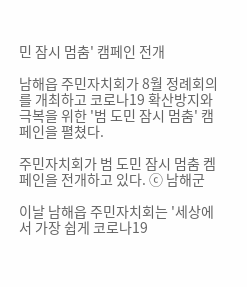민 잠시 멈춤' 캠페인 전개

남해읍 주민자치회가 8월 정례회의를 개최하고 코로나19 확산방지와 극복을 위한 '범 도민 잠시 멈춤' 캠페인을 펼쳤다.

주민자치회가 범 도민 잠시 멈춤 켐페인을 전개하고 있다. ⓒ 남해군

이날 남해읍 주민자치회는 '세상에서 가장 쉽게 코로나19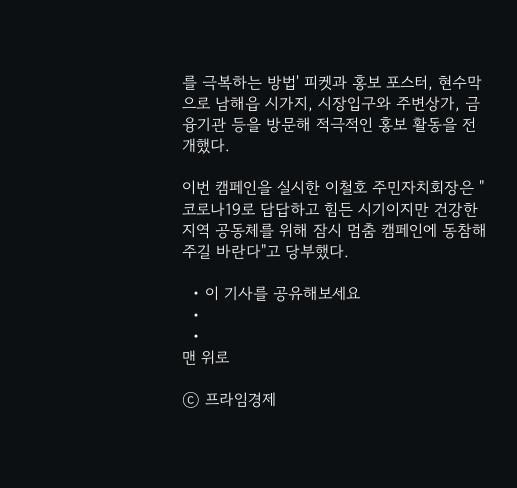를 극복하는 방법' 피켓과 홍보 포스터, 현수막으로 남해읍 시가지, 시장입구와 주변상가, 금융기관 등을 방문해 적극적인 홍보 활동을 전개했다.

이번 캠페인을 실시한 이철호 주민자치회장은 "코로나19로 답답하고 힘든 시기이지만 건강한 지역 공동체를 위해 잠시 멈춤 캠페인에 동참해 주길 바란다"고 당부했다.

  • 이 기사를 공유해보세요
  •
  •
맨 위로

ⓒ 프라임경제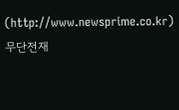(http://www.newsprime.co.kr) 무단전재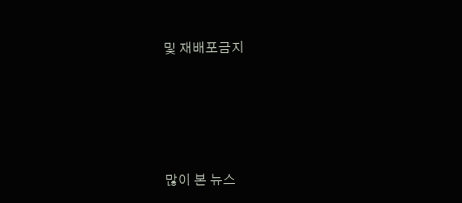및 재배포금지






많이 본 뉴스